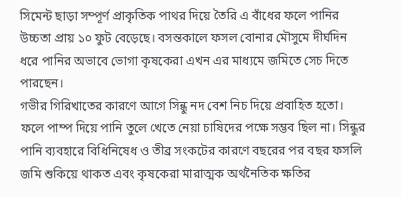সিমেন্ট ছাড়া সম্পূর্ণ প্রাকৃতিক পাথর দিয়ে তৈরি এ বাঁধের ফলে পানির উচ্চতা প্রায় ১০ ফুট বেড়েছে। বসন্তকালে ফসল বোনার মৌসুমে দীর্ঘদিন ধরে পানির অভাবে ভোগা কৃষকেরা এখন এর মাধ্যমে জমিতে সেচ দিতে পারছেন।
গভীর গিরিখাতের কারণে আগে সিন্ধু নদ বেশ নিচ দিয়ে প্রবাহিত হতো। ফলে পাম্প দিয়ে পানি তুলে খেতে নেয়া চাষিদের পক্ষে সম্ভব ছিল না। সিন্ধুর পানি ব্যবহারে বিধিনিষেধ ও তীব্র সংকটের কারণে বছরের পর বছর ফসলি জমি শুকিয়ে থাকত এবং কৃষকেরা মারাত্মক অর্থনৈতিক ক্ষতির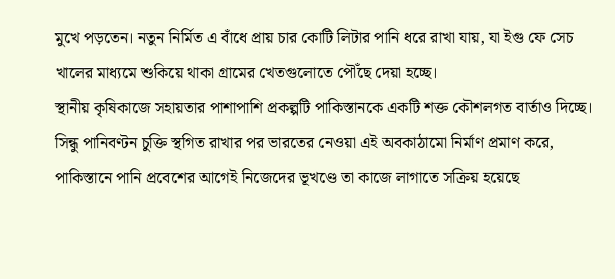মুখে পড়তেন। নতুন নির্মিত এ বাঁধে প্রায় চার কোটি লিটার পানি ধরে রাখা যায়, যা ইগু ফে সেচ খালের মাধ্যমে শুকিয়ে থাকা গ্রামের খেতগুলোতে পৌঁছে দেয়া হচ্ছে।
স্থানীয় কৃষিকাজে সহায়তার পাশাপাশি প্রকল্পটি পাকিস্তানকে একটি শক্ত কৌশলগত বার্তাও দিচ্ছে। সিন্ধু পানিবণ্টন চুক্তি স্থগিত রাখার পর ভারতের নেওয়া এই অবকাঠামো নির্মাণ প্রমাণ করে, পাকিস্তানে পানি প্রবেশের আগেই নিজেদের ভূখণ্ডে তা কাজে লাগাতে সক্রিয় হয়েছে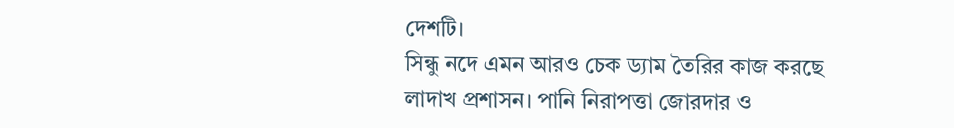দেশটি।
সিন্ধু নদে এমন আরও চেক ড্যাম তৈরির কাজ করছে লাদাখ প্রশাসন। পানি নিরাপত্তা জোরদার ও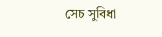সেচ সুবিধা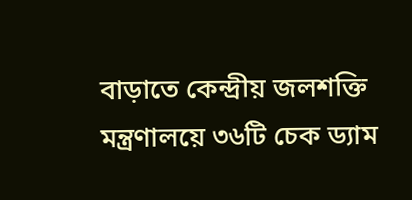বাড়াতে কেন্দ্রীয় জলশক্তি মন্ত্রণালয়ে ৩৬টি চেক ড্যাম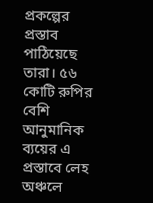প্রকল্পের প্রস্তাব পাঠিয়েছে তারা। ৫৬ কোটি রুপির বেশি আনুমানিক ব্যয়ের এ প্রস্তাবে লেহ অঞ্চলে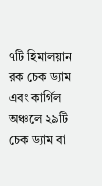৭টি হিমালয়ান রক চেক ড্যাম এবং কার্গিল অঞ্চলে ২৯টি চেক ড্যাম বা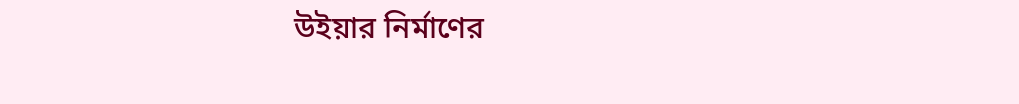উইয়ার নির্মাণের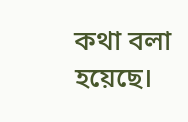কথা বলা হয়েছে।